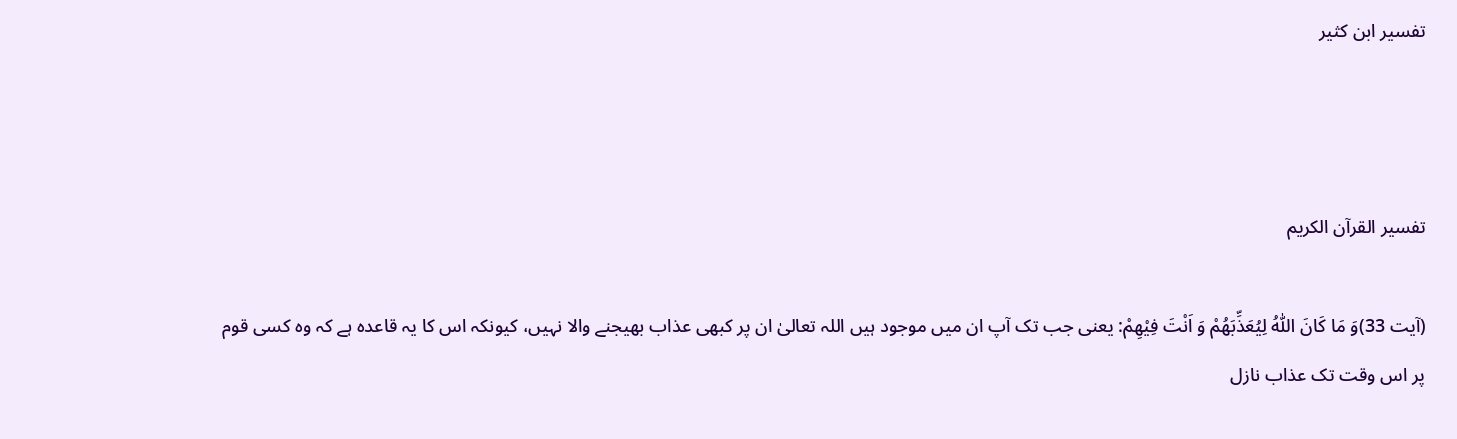تفسير ابن كثير



تفسیر القرآن الکریم

(آیت 33)وَ مَا كَانَ اللّٰهُ لِيُعَذِّبَهُمْ وَ اَنْتَ فِيْهِمْ: یعنی جب تک آپ ان میں موجود ہیں اللہ تعالیٰ ان پر کبھی عذاب بھیجنے والا نہیں، کیونکہ اس کا یہ قاعدہ ہے کہ وہ کسی قوم پر اس وقت تک عذاب نازل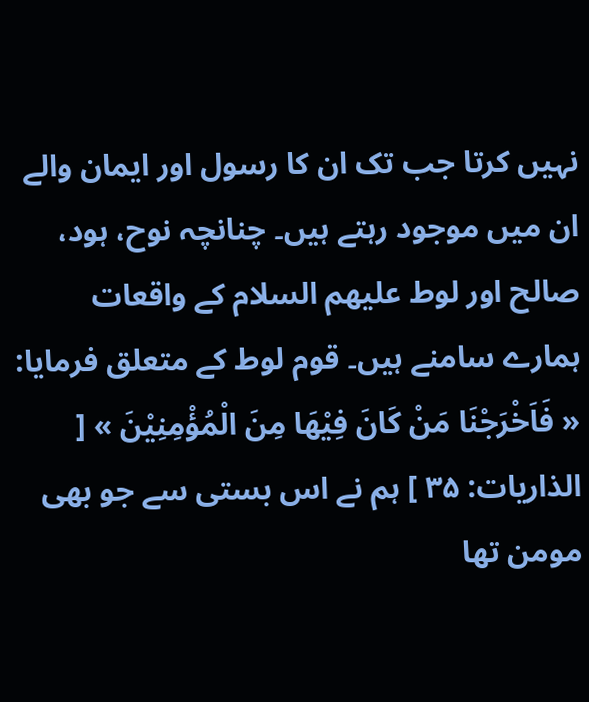نہیں کرتا جب تک ان کا رسول اور ایمان والے ان میں موجود رہتے ہیں۔ چنانچہ نوح، ہود، صالح اور لوط علیھم السلام کے واقعات ہمارے سامنے ہیں۔ قوم لوط کے متعلق فرمایا: « فَاَخْرَجْنَا مَنْ كَانَ فِيْهَا مِنَ الْمُؤْمِنِيْنَ » [ الذاریات: ۳۵ ] ہم نے اس بستی سے جو بھی مومن تھا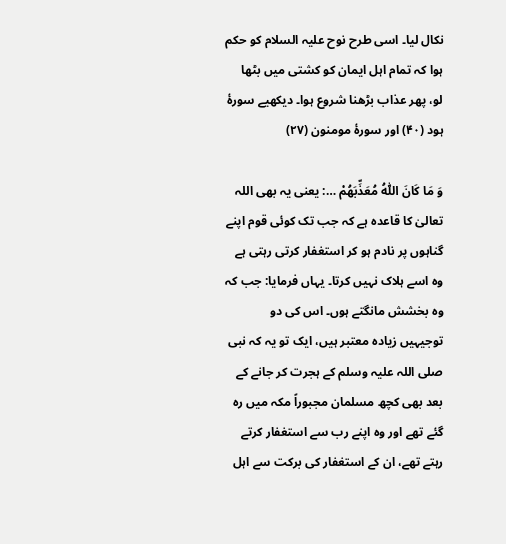نکال لیا۔ اسی طرح نوح علیہ السلام کو حکم ہوا کہ تمام اہل ایمان کو کشتی میں بٹھا لو، پھر عذاب بڑھنا شروع ہوا۔ دیکھیے سورۂ ہود (۴۰) اور سورۂ مومنون (۲۷)

وَ مَا كَانَ اللّٰهُ مُعَذِّبَهُمْ …: یعنی یہ بھی اللہ تعالیٰ کا قاعدہ ہے کہ جب تک کوئی قوم اپنے گناہوں پر نادم ہو کر استغفار کرتی رہتی ہے وہ اسے ہلاک نہیں کرتا۔ یہاں فرمایا: جب کہ وہ بخشش مانگتے ہوں۔ اس کی دو توجیہیں زیادہ معتبر ہیں، ایک تو یہ کہ نبی صلی اللہ علیہ وسلم کے ہجرت کر جانے کے بعد بھی کچھ مسلمان مجبوراً مکہ میں رہ گئے تھے اور وہ اپنے رب سے استغفار کرتے رہتے تھے، ان کے استغفار کی برکت سے اہل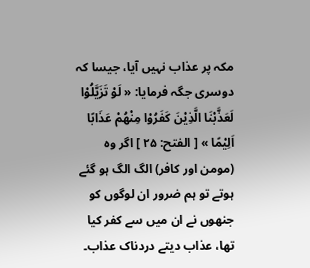مکہ پر عذاب نہیں آیا، جیسا کہ دوسری جگہ فرمایا: « لَوْ تَزَيَّلُوْا لَعَذَّبْنَا الَّذِيْنَ كَفَرُوْا مِنْهُمْ عَذَابًا اَلِيْمًا » [ الفتح: ۲۵ ] اگر وہ (مومن اور کافر) الگ الگ ہو گئے ہوتے تو ہم ضرور ان لوگوں کو جنھوں نے ان میں سے کفر کیا تھا، عذاب دیتے دردناک عذاب۔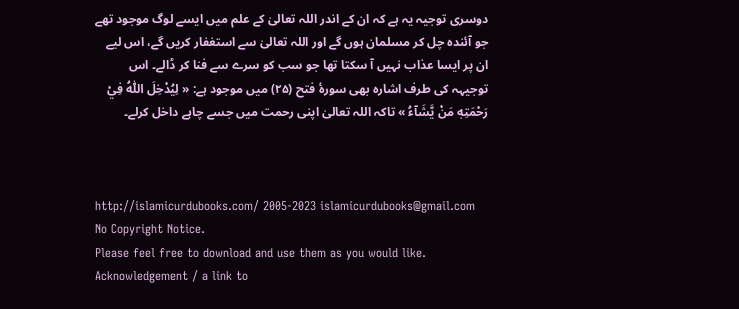دوسری توجیہ یہ ہے کہ ان کے اندر اللہ تعالیٰ کے علم میں ایسے لوگ موجود تھے جو آئندہ چل کر مسلمان ہوں گے اور اللہ تعالیٰ سے استغفار کریں گے، اس لیے ان پر ایسا عذاب نہیں آ سکتا تھا جو سب کو سرے سے فنا کر ڈالے۔ اس توجیہہ کی طرف اشارہ بھی سورۂ فتح (۲۵) میں موجود ہے: « لِيُدْخِلَ اللّٰهُ فِيْ رَحْمَتِهٖ مَنْ يَّشَآءُ » تاکہ اللہ تعالیٰ اپنی رحمت میں جسے چاہے داخل کرلے۔



http://islamicurdubooks.com/ 2005-2023 islamicurdubooks@gmail.com No Copyright Notice.
Please feel free to download and use them as you would like.
Acknowledgement / a link to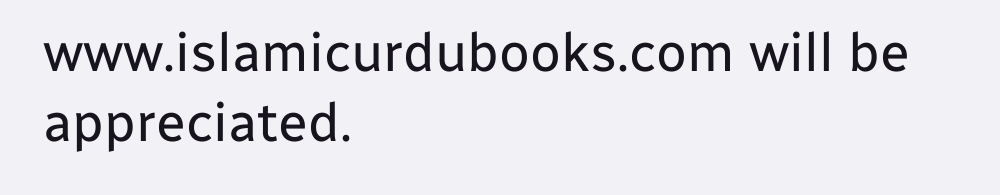www.islamicurdubooks.com will be appreciated.